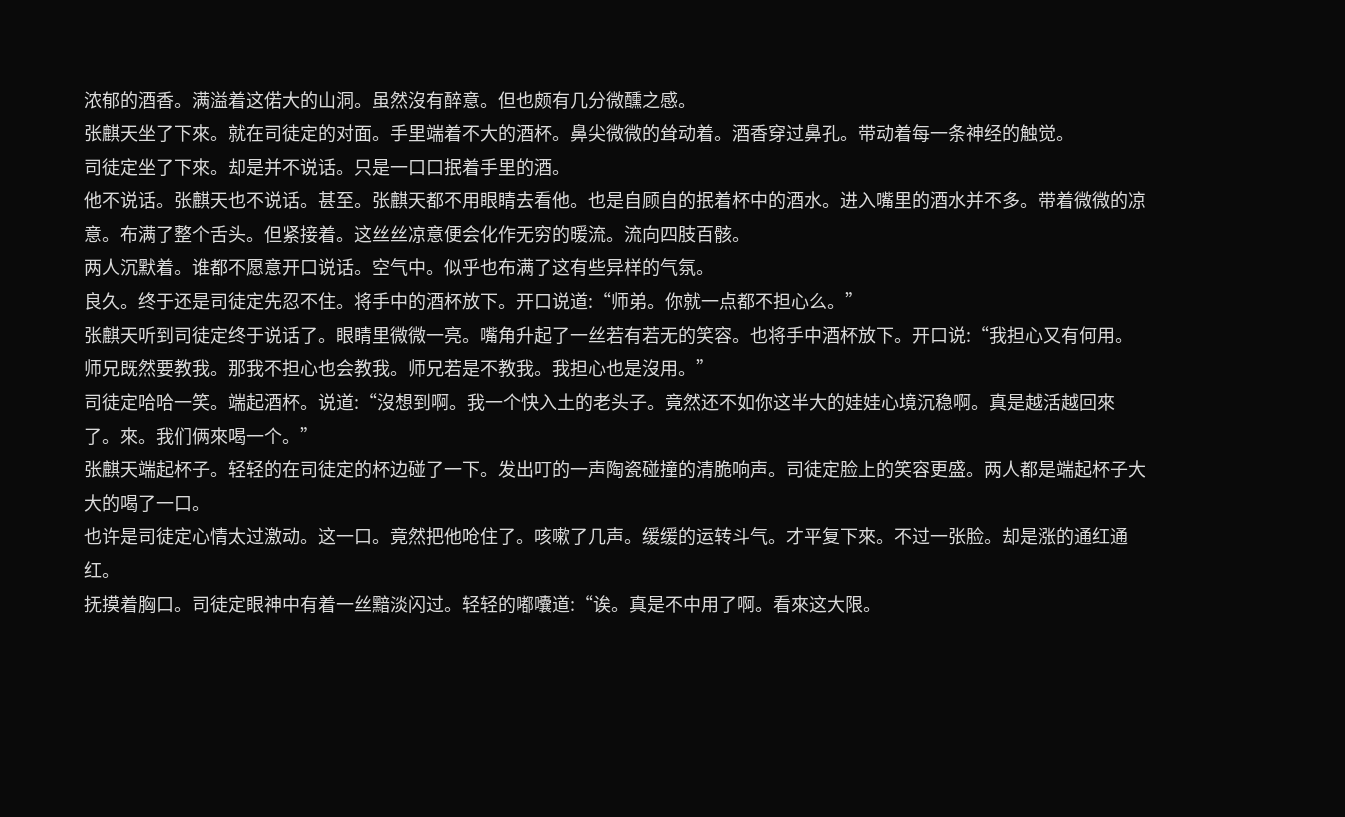浓郁的酒香。满溢着这偌大的山洞。虽然沒有醉意。但也颇有几分微醺之感。
张麒天坐了下來。就在司徒定的对面。手里端着不大的酒杯。鼻尖微微的耸动着。酒香穿过鼻孔。带动着每一条神经的触觉。
司徒定坐了下來。却是并不说话。只是一口口抿着手里的酒。
他不说话。张麒天也不说话。甚至。张麒天都不用眼睛去看他。也是自顾自的抿着杯中的酒水。进入嘴里的酒水并不多。带着微微的凉意。布满了整个舌头。但紧接着。这丝丝凉意便会化作无穷的暖流。流向四肢百骸。
两人沉默着。谁都不愿意开口说话。空气中。似乎也布满了这有些异样的气氛。
良久。终于还是司徒定先忍不住。将手中的酒杯放下。开口说道:“师弟。你就一点都不担心么。”
张麒天听到司徒定终于说话了。眼睛里微微一亮。嘴角升起了一丝若有若无的笑容。也将手中酒杯放下。开口说:“我担心又有何用。师兄既然要教我。那我不担心也会教我。师兄若是不教我。我担心也是沒用。”
司徒定哈哈一笑。端起酒杯。说道:“沒想到啊。我一个快入土的老头子。竟然还不如你这半大的娃娃心境沉稳啊。真是越活越回來了。來。我们俩來喝一个。”
张麒天端起杯子。轻轻的在司徒定的杯边碰了一下。发出叮的一声陶瓷碰撞的清脆响声。司徒定脸上的笑容更盛。两人都是端起杯子大大的喝了一口。
也许是司徒定心情太过激动。这一口。竟然把他呛住了。咳嗽了几声。缓缓的运转斗气。才平复下來。不过一张脸。却是涨的通红通红。
抚摸着胸口。司徒定眼神中有着一丝黯淡闪过。轻轻的嘟囔道:“诶。真是不中用了啊。看來这大限。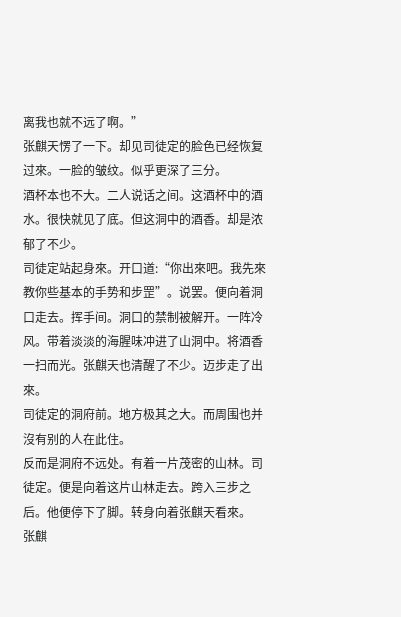离我也就不远了啊。”
张麒天愣了一下。却见司徒定的脸色已经恢复过來。一脸的皱纹。似乎更深了三分。
酒杯本也不大。二人说话之间。这酒杯中的酒水。很快就见了底。但这洞中的酒香。却是浓郁了不少。
司徒定站起身來。开口道:“你出來吧。我先來教你些基本的手势和步罡”。说罢。便向着洞口走去。挥手间。洞口的禁制被解开。一阵冷风。带着淡淡的海腥味冲进了山洞中。将酒香一扫而光。张麒天也清醒了不少。迈步走了出來。
司徒定的洞府前。地方极其之大。而周围也并沒有别的人在此住。
反而是洞府不远处。有着一片茂密的山林。司徒定。便是向着这片山林走去。跨入三步之后。他便停下了脚。转身向着张麒天看來。
张麒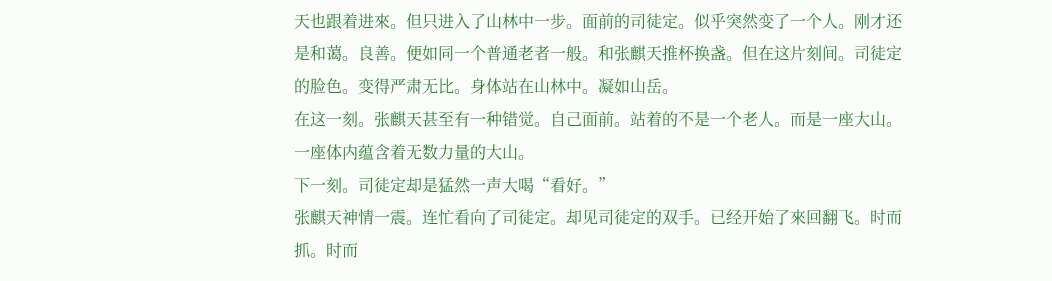天也跟着进來。但只进入了山林中一步。面前的司徒定。似乎突然变了一个人。刚才还是和蔼。良善。便如同一个普通老者一般。和张麒天推杯换盏。但在这片刻间。司徒定的脸色。变得严肃无比。身体站在山林中。凝如山岳。
在这一刻。张麒天甚至有一种错觉。自己面前。站着的不是一个老人。而是一座大山。一座体内蕴含着无数力量的大山。
下一刻。司徒定却是猛然一声大喝“看好。”
张麒天神情一震。连忙看向了司徒定。却见司徒定的双手。已经开始了來回翻飞。时而抓。时而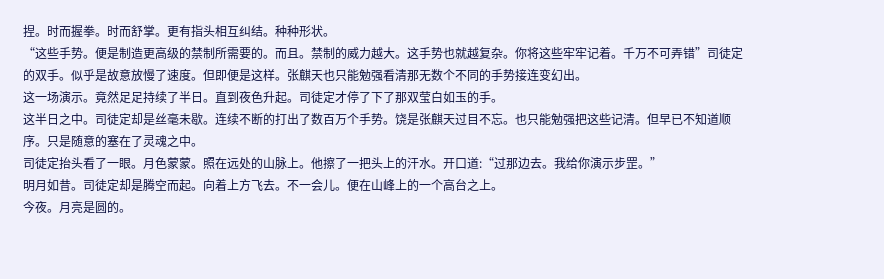捏。时而握拳。时而舒掌。更有指头相互纠结。种种形状。
“这些手势。便是制造更高级的禁制所需要的。而且。禁制的威力越大。这手势也就越复杂。你将这些牢牢记着。千万不可弄错”司徒定的双手。似乎是故意放慢了速度。但即便是这样。张麒天也只能勉强看清那无数个不同的手势接连变幻出。
这一场演示。竟然足足持续了半日。直到夜色升起。司徒定才停了下了那双莹白如玉的手。
这半日之中。司徒定却是丝毫未歇。连续不断的打出了数百万个手势。饶是张麒天过目不忘。也只能勉强把这些记清。但早已不知道顺序。只是随意的塞在了灵魂之中。
司徒定抬头看了一眼。月色蒙蒙。照在远处的山脉上。他擦了一把头上的汗水。开口道:“过那边去。我给你演示步罡。”
明月如昔。司徒定却是腾空而起。向着上方飞去。不一会儿。便在山峰上的一个高台之上。
今夜。月亮是圆的。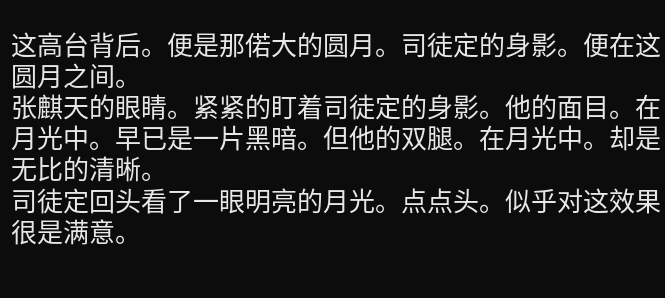这高台背后。便是那偌大的圆月。司徒定的身影。便在这圆月之间。
张麒天的眼睛。紧紧的盯着司徒定的身影。他的面目。在月光中。早已是一片黑暗。但他的双腿。在月光中。却是无比的清晰。
司徒定回头看了一眼明亮的月光。点点头。似乎对这效果很是满意。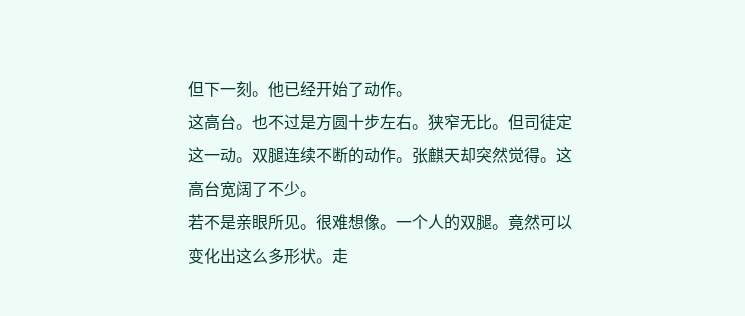但下一刻。他已经开始了动作。
这高台。也不过是方圆十步左右。狭窄无比。但司徒定这一动。双腿连续不断的动作。张麒天却突然觉得。这高台宽阔了不少。
若不是亲眼所见。很难想像。一个人的双腿。竟然可以变化出这么多形状。走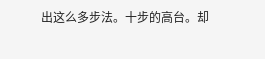出这么多步法。十步的高台。却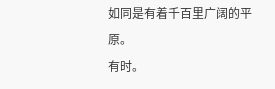如同是有着千百里广阔的平原。
有时。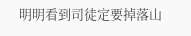明明看到司徒定要掉落山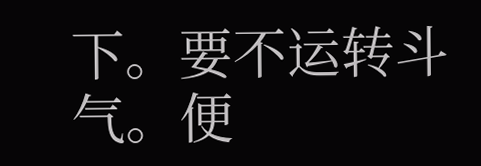下。要不运转斗气。便